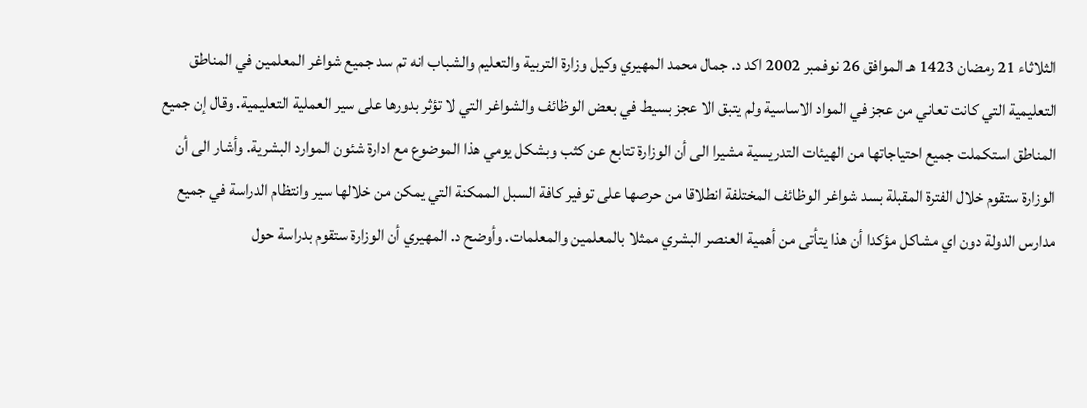الثلاثاء 21 رمضان 1423 هـ الموافق 26 نوفمبر 2002 اكد د. جمال محمد المهيري وكيل وزارة التربية والتعليم والشباب انه تم سد جميع شواغر المعلمين في المناطق التعليمية التي كانت تعاني من عجز في المواد الاساسية ولم يتبق الا عجز بسيط في بعض الوظائف والشواغر التي لا تؤثر بدورها على سير العملية التعليمية. وقال إن جميع المناطق استكملت جميع احتياجاتها من الهيئات التدريسية مشيرا الى أن الوزارة تتابع عن كثب وبشكل يومي هذا الموضوع مع ادارة شئون الموارد البشرية. وأشار الى أن الوزارة ستقوم خلال الفترة المقبلة بسد شواغر الوظائف المختلفة انطلاقا من حرصها على توفير كافة السبل الممكنة التي يمكن من خلالها سير وانتظام الدراسة في جميع مدارس الدولة دون اي مشاكل مؤكدا أن هذا يتأتى من أهمية العنصر البشري ممثلا بالمعلمين والمعلمات. وأوضح د. المهيري أن الوزارة ستقوم بدراسة حول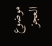موضوع العجز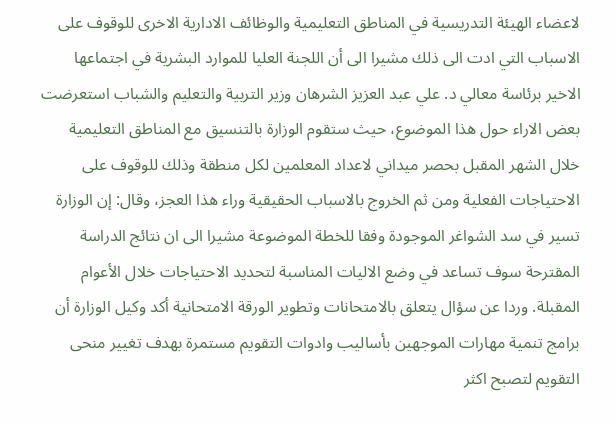لاعضاء الهيئة التدريسية في المناطق التعليمية والوظائف الادارية الاخرى للوقوف على الاسباب التي ادت الى ذلك مشيرا الى أن اللجنة العليا للموارد البشرية في اجتماعها الاخير برئاسة معالي د. علي عبد العزيز الشرهان وزير التربية والتعليم والشباب استعرضت بعض الاراء حول هذا الموضوع، حيث ستقوم الوزارة بالتنسيق مع المناطق التعليمية خلال الشهر المقبل بحصر ميداني لاعداد المعلمين لكل منطقة وذلك للوقوف على الاحتياجات الفعلية ومن ثم الخروج بالاسباب الحقيقية وراء هذا العجز، وقال: إن الوزارة تسير في سد الشواغر الموجودة وفقا للخطة الموضوعة مشيرا الى ان نتائج الدراسة المقترحة سوف تساعد في وضع الاليات المناسبة لتحديد الاحتياجات خلال الأعوام المقبلة. وردا عن سؤال يتعلق بالامتحانات وتطوير الورقة الامتحانية أكد وكيل الوزارة أن برامج تنمية مهارات الموجهين بأساليب وادوات التقويم مستمرة بهدف تغيير منحى التقويم لتصبح اكثر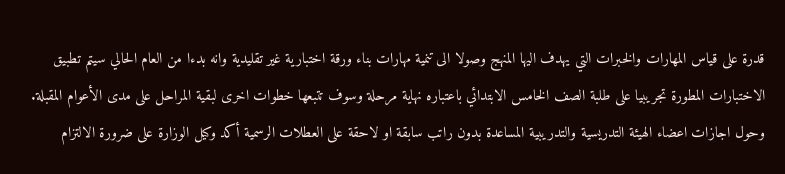قدرة على قياس المهارات والخبرات التي يهدف اليها المنهج وصولا الى تنمية مهارات بناء ورقة اختبارية غير تقليدية وانه بدءا من العام الحالي سيتم تطبيق الاختبارات المطورة تجريبيا على طلبة الصف الخامس الابتدائي باعتباره نهاية مرحلة وسوف تتبعها خطوات اخرى لبقية المراحل على مدى الأعوام المقبلة. وحول اجازات اعضاء الهيئة التدريسية والتدريبية المساعدة بدون راتب سابقة او لاحقة على العطلات الرسمية أكد وكيل الوزارة على ضرورة الالتزام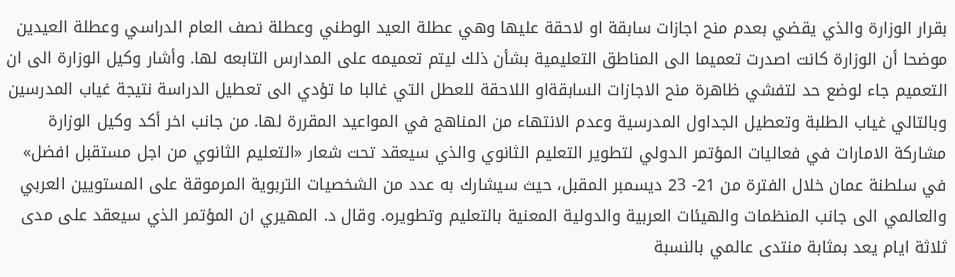بقرار الوزارة والذي يقضي بعدم منح اجازات سابقة او لاحقة عليها وهي عطلة العيد الوطني وعطلة نصف العام الدراسي وعطلة العيدين موضحا أن الوزارة كانت اصدرت تعميما الى المناطق التعليمية بشأن ذلك ليتم تعميمه على المدارس التابعه لها. وأشار وكيل الوزارة الى ان التعميم جاء لوضع حد لتفشي ظاهرة منح الاجازات السابقةاو اللاحقة للعطل التي غالبا ما تؤدي الى تعطيل الدراسة نتيجة غياب المدرسين وبالتالي غياب الطلبة وتعطيل الجداول المدرسية وعدم الانتهاء من المناهج في المواعيد المقررة لها. من جانب اخر أكد وكيل الوزارة مشاركة الامارات في فعاليات المؤتمر الدولي لتطوير التعليم الثانوي والذي سيعقد تحت شعار «التعليم الثانوي من اجل مستقبل افضل» في سلطنة عمان خلال الفترة من 21- 23 ديسمبر المقبل، حيث سيشارك به عدد من الشخصيات التربوية المرموقة على المستويين العربي والعالمي الى جانب المنظمات والهيئات العربية والدولية المعنية بالتعليم وتطويره. وقال د. المهيري ان المؤتمر الذي سيعقد على مدى ثلاثة ايام يعد بمثابة منتدى عالمي بالنسبة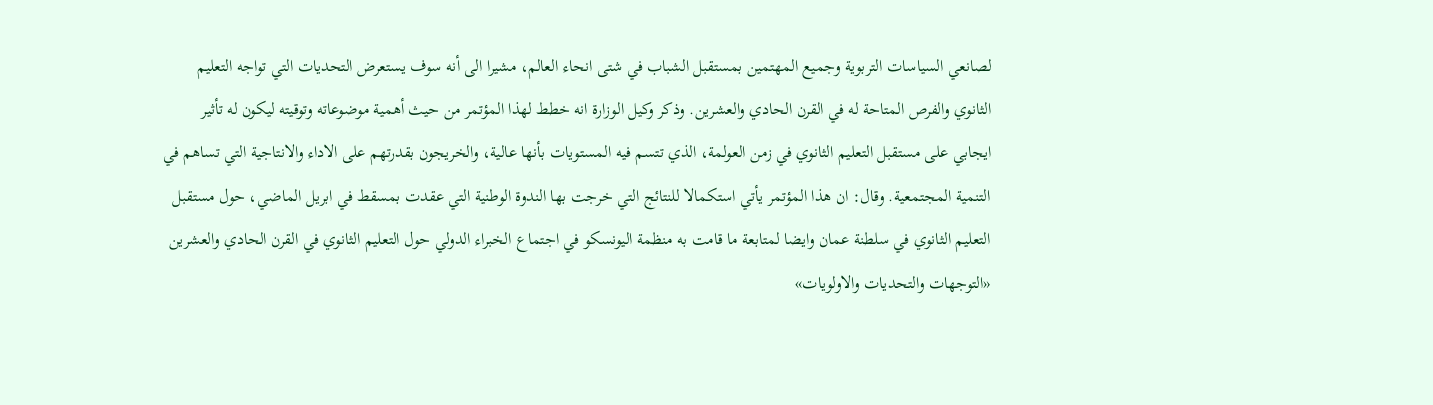لصانعي السياسات التربوية وجميع المهتمين بمستقبل الشباب في شتى انحاء العالم، مشيرا الى أنه سوف يستعرض التحديات التي تواجه التعليم الثانوي والفرص المتاحة له في القرن الحادي والعشرين. وذكر وكيل الوزارة انه خطط لهذا المؤتمر من حيث أهمية موضوعاته وتوقيته ليكون له تأثير ايجابي على مستقبل التعليم الثانوي في زمن العولمة، الذي تتسم فيه المستويات بأنها عالية، والخريجون بقدرتهم على الاداء والانتاجية التي تساهم في التنمية المجتمعية. وقال: ان هذا المؤتمر يأتي استكمالا للنتائج التي خرجت بها الندوة الوطنية التي عقدت بمسقط في ابريل الماضي، حول مستقبل التعليم الثانوي في سلطنة عمان وايضا لمتابعة ما قامت به منظمة اليونسكو في اجتماع الخبراء الدولي حول التعليم الثانوي في القرن الحادي والعشرين «التوجهات والتحديات والاولويات»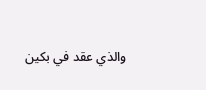والذي عقد في بكين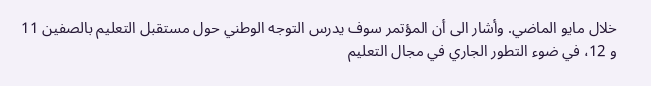خلال مايو الماضي. وأشار الى أن المؤتمر سوف يدرس التوجه الوطني حول مستقبل التعليم بالصفين 11 و 12، في ضوء التطور الجاري في مجال التعليم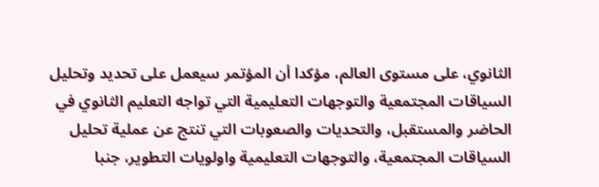الثانوي، على مستوى العالم، مؤكدا أن المؤتمر سيعمل على تحديد وتحليل السياقات المجتمعية والتوجهات التعليمية التي تواجه التعليم الثانوي في الحاضر والمستقبل، والتحديات والصعوبات التي تنتج عن عملية تحليل السياقات المجتمعية، والتوجهات التعليمية واولويات التطوير، جنبا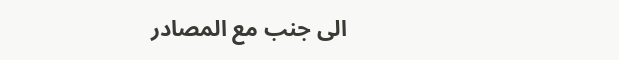الى جنب مع المصادر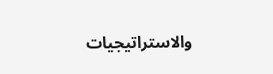والاستراتيجيات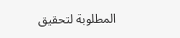المطلوبة لتحقيق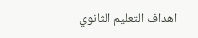اهداف التعليم الثانوي